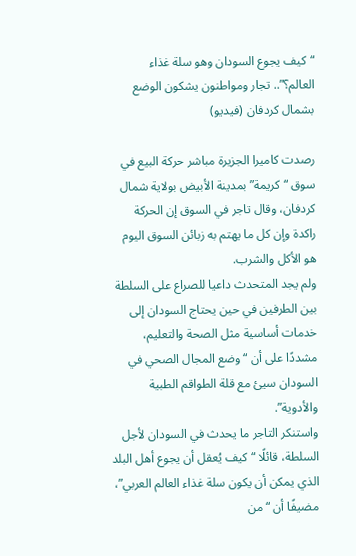“كيف يجوع السودان وهو سلة غذاء العالم؟”.. تجار ومواطنون يشكون الوضع بشمال كردفان (فيديو)

رصدت كاميرا الجزيرة مباشر حركة البيع في سوق “كريمة” بمدينة الأبيض بولاية شمال كردفان، وقال تاجر في السوق إن الحركة راكدة وإن كل ما يهتم به زبائن السوق اليوم هو الأكل والشرب.
ولم يجد المتحدث داعيا للصراع على السلطة بين الطرفين في حين يحتاج السودان إلى خدمات أساسية مثل الصحة والتعليم، مشددًا على أن “وضع المجال الصحي في السودان سيئ مع قلة الطواقم الطبية والأدوية”.
واستنكر التاجر ما يحدث في السودان لأجل السلطة، قائلًا “كيف يُعقل أن يجوع أهل البلد الذي يمكن أن يكون سلة غذاء العالم العربي”، مضيفًا أن “من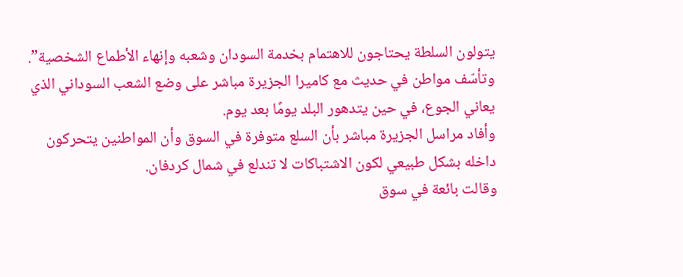يتولون السلطة يحتاجون للاهتمام بخدمة السودان وشعبه وإنهاء الأطماع الشخصية”.
وتأسّف مواطن في حديث مع كاميرا الجزيرة مباشر على وضع الشعب السوداني الذي يعاني الجوع، في حين يتدهور البلد يومًا بعد يوم.
وأفاد مراسل الجزيرة مباشر بأن السلع متوفرة في السوق وأن المواطنين يتحركون داخله بشكل طبيعي لكون الاشتباكات لا تندلع في شمال كردفان.
وقالت بائعة في سوق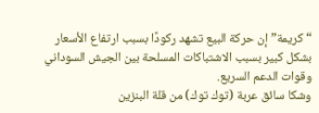“كريمة” إن حركة البيع تشهد ركودًا بسبب ارتفاع الأسعار بشكل كبير بسبب الاشتباكات المسلحة بين الجيش السوداني وقوات الدعم السريع.
وشكا سائق عربة (توك توك) من قلة البنزين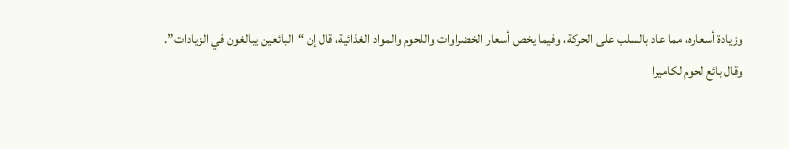وزيادة أسعاره، مما عاد بالسلب على الحركة، وفيما يخص أسعار الخضراوات واللحوم والمواد الغذائية، قال إن “البائعين يبالغون في الزيادات”.
وقال بائع لحوم لكاميرا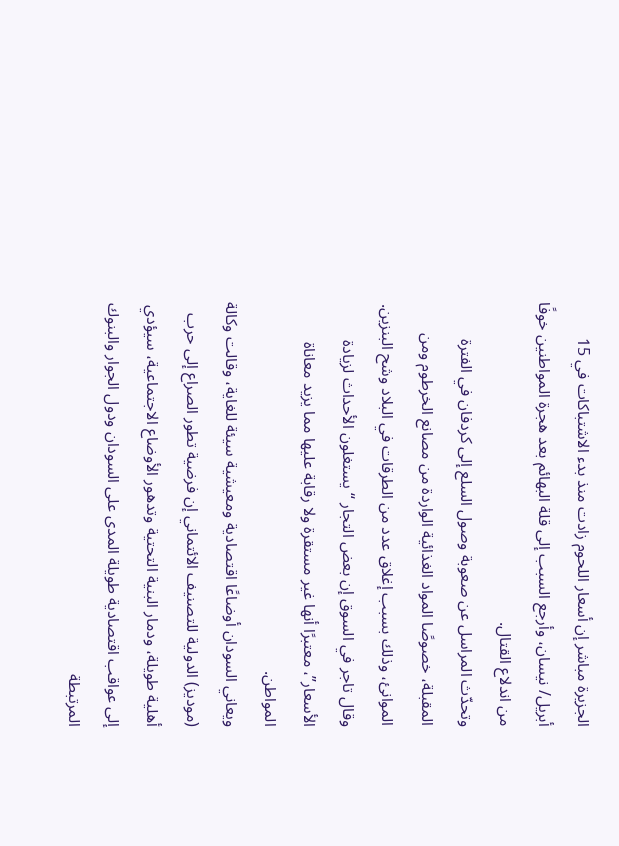الجزيرة مباشر إن أسعار اللحوم زادت منذ بدء الاشتباكات في 15 أبريل/ نيسان، وأرجع السبب إلى قلة البهائم بعد هجرة المواطنين خوفًا من اندلاع القتال.
وتحدّث المراسل عن صعوبة وصول السلع إلى كردفان في الفترة المقبلة، خصوصًا المواد الغذائية الواردة من مصانع الخرطوم ومن الموانئ، وذلك بسبب إغلاق عدد من الطرقات في البلاد وشح البنزين.
وقال تاجر في السوق إن بعض التجار “يستغلون الأحداث لزيادة الأسعار”، معتبرًا أنها غير مستقرة ولا رقابة عليها مما يزيد معاناة المواطن.
ويعاني السودان أوضاعًا اقتصادية ومعيشية سيئة للغاية، وقالت وكالة (موديز) الدولية للتصنيف الائتماني إن فرضية تطور الصراع إلى حرب أهلية طويلة، ودمار البنية التحتية وتدهور الأوضاع الاجتماعية، سيؤدي إلى عواقب اقتصادية طويلة المدى على السودان ودول الجوار والبنوك المرتبطة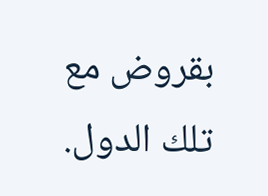بقروض مع تلك الدول.